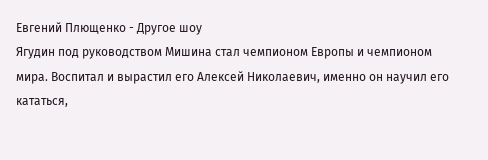Евгений Плющенко - Другое шоу
Ягудин под руководством Мишина стал чемпионом Европы и чемпионом мира. Воспитал и вырастил его Алексей Николаевич, именно он научил его кататься,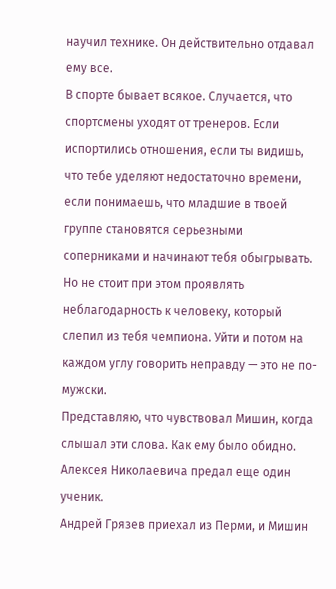научил технике. Он действительно отдавал ему все.
В спорте бывает всякое. Случается, что спортсмены уходят от тренеров. Если испортились отношения, если ты видишь, что тебе уделяют недостаточно времени, если понимаешь, что младшие в твоей группе становятся серьезными соперниками и начинают тебя обыгрывать. Но не стоит при этом проявлять неблагодарность к человеку, который слепил из тебя чемпиона. Уйти и потом на каждом углу говорить неправду — это не по-мужски.
Представляю, что чувствовал Мишин, когда слышал эти слова. Как ему было обидно.
Алексея Николаевича предал еще один ученик.
Андрей Грязев приехал из Перми, и Мишин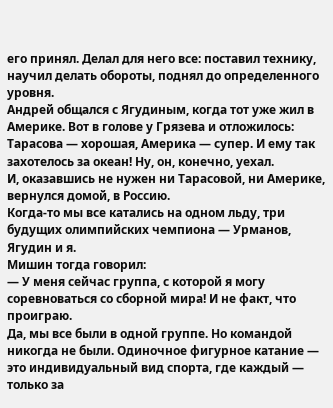его принял. Делал для него все: поставил технику, научил делать обороты, поднял до определенного уровня.
Андрей общался с Ягудиным, когда тот уже жил в Америке. Вот в голове у Грязева и отложилось: Тарасова — хорошая, Америка — супер. И ему так захотелось за океан! Ну, он, конечно, уехал.
И, оказавшись не нужен ни Тарасовой, ни Америке, вернулся домой, в Россию.
Когда-то мы все катались на одном льду, три будущих олимпийских чемпиона — Урманов, Ягудин и я.
Мишин тогда говорил:
— У меня сейчас группа, с которой я могу соревноваться со сборной мира! И не факт, что проиграю.
Да, мы все были в одной группе. Но командой никогда не были. Одиночное фигурное катание — это индивидуальный вид спорта, где каждый — только за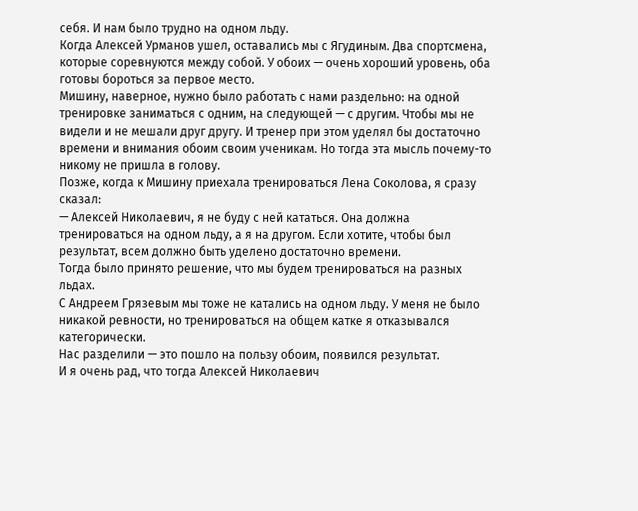себя. И нам было трудно на одном льду.
Когда Алексей Урманов ушел, оставались мы с Ягудиным. Два спортсмена, которые соревнуются между собой. У обоих — очень хороший уровень, оба готовы бороться за первое место.
Мишину, наверное, нужно было работать с нами раздельно: на одной тренировке заниматься с одним, на следующей — с другим. Чтобы мы не видели и не мешали друг другу. И тренер при этом уделял бы достаточно времени и внимания обоим своим ученикам. Но тогда эта мысль почему-то никому не пришла в голову.
Позже, когда к Мишину приехала тренироваться Лена Соколова, я сразу сказал:
— Алексей Николаевич, я не буду с ней кататься. Она должна тренироваться на одном льду, а я на другом. Если хотите, чтобы был результат, всем должно быть уделено достаточно времени.
Тогда было принято решение, что мы будем тренироваться на разных льдах.
С Андреем Грязевым мы тоже не катались на одном льду. У меня не было никакой ревности, но тренироваться на общем катке я отказывался категорически.
Нас разделили — это пошло на пользу обоим, появился результат.
И я очень рад, что тогда Алексей Николаевич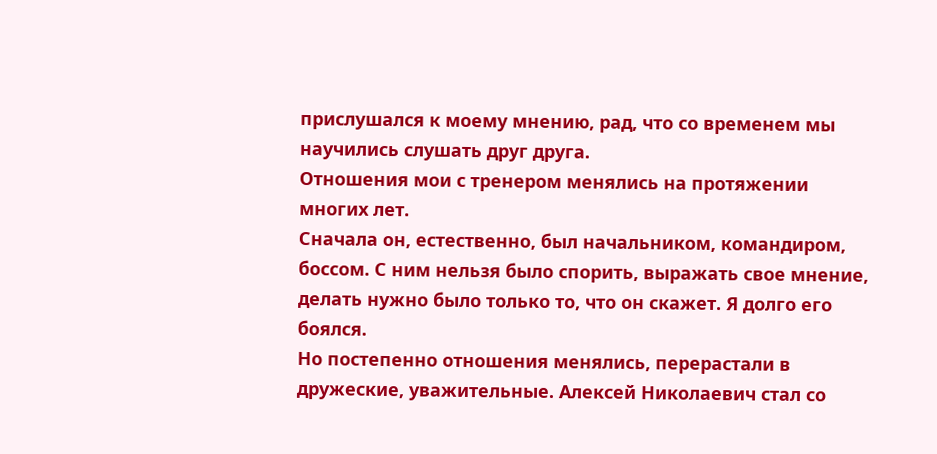прислушался к моему мнению, рад, что со временем мы научились слушать друг друга.
Отношения мои с тренером менялись на протяжении многих лет.
Сначала он, естественно, был начальником, командиром, боссом. С ним нельзя было спорить, выражать свое мнение, делать нужно было только то, что он скажет. Я долго его боялся.
Но постепенно отношения менялись, перерастали в дружеские, уважительные. Алексей Николаевич стал со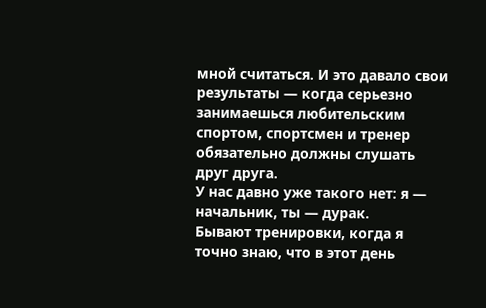мной считаться. И это давало свои результаты — когда серьезно занимаешься любительским спортом, спортсмен и тренер обязательно должны слушать друг друга.
У нас давно уже такого нет: я — начальник, ты — дурак.
Бывают тренировки, когда я точно знаю, что в этот день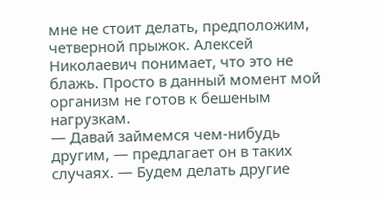мне не стоит делать, предположим, четверной прыжок. Алексей Николаевич понимает, что это не блажь. Просто в данный момент мой организм не готов к бешеным нагрузкам.
— Давай займемся чем-нибудь другим, — предлагает он в таких случаях. — Будем делать другие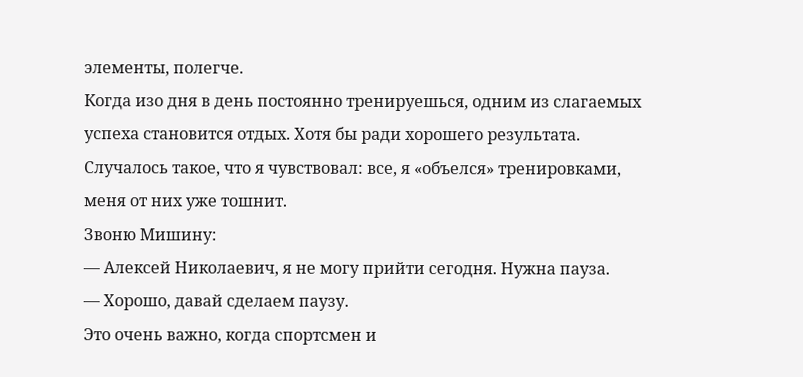элементы, полегче.
Когда изо дня в день постоянно тренируешься, одним из слагаемых успеха становится отдых. Хотя бы ради хорошего результата. Случалось такое, что я чувствовал: все, я «объелся» тренировками, меня от них уже тошнит.
Звоню Мишину:
— Алексей Николаевич, я не могу прийти сегодня. Нужна пауза.
— Хорошо, давай сделаем паузу.
Это очень важно, когда спортсмен и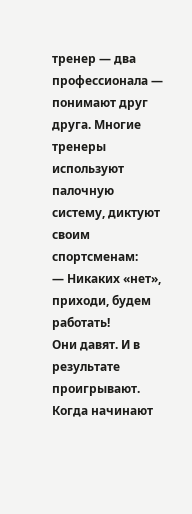тренер — два профессионала — понимают друг друга. Многие тренеры используют палочную систему, диктуют своим спортсменам:
— Никаких «нет», приходи, будем работать!
Они давят. И в результате проигрывают. Когда начинают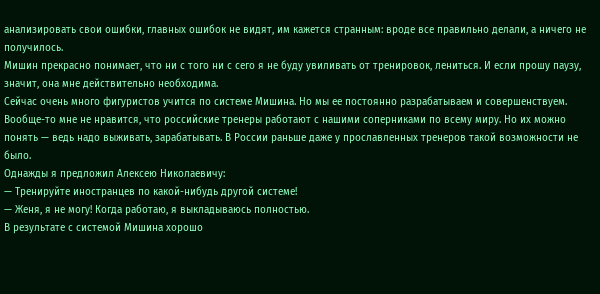анализировать свои ошибки, главных ошибок не видят, им кажется странным: вроде все правильно делали, а ничего не получилось.
Мишин прекрасно понимает, что ни с того ни с сего я не буду увиливать от тренировок, лениться. И если прошу паузу, значит, она мне действительно необходима.
Сейчас очень много фигуристов учится по системе Мишина. Но мы ее постоянно разрабатываем и совершенствуем.
Вообще-то мне не нравится, что российские тренеры работают с нашими соперниками по всему миру. Но их можно понять — ведь надо выживать, зарабатывать. В России раньше даже у прославленных тренеров такой возможности не было.
Однажды я предложил Алексею Николаевичу:
— Тренируйте иностранцев по какой-нибудь другой системе!
— Женя, я не могу! Когда работаю, я выкладываюсь полностью.
В результате с системой Мишина хорошо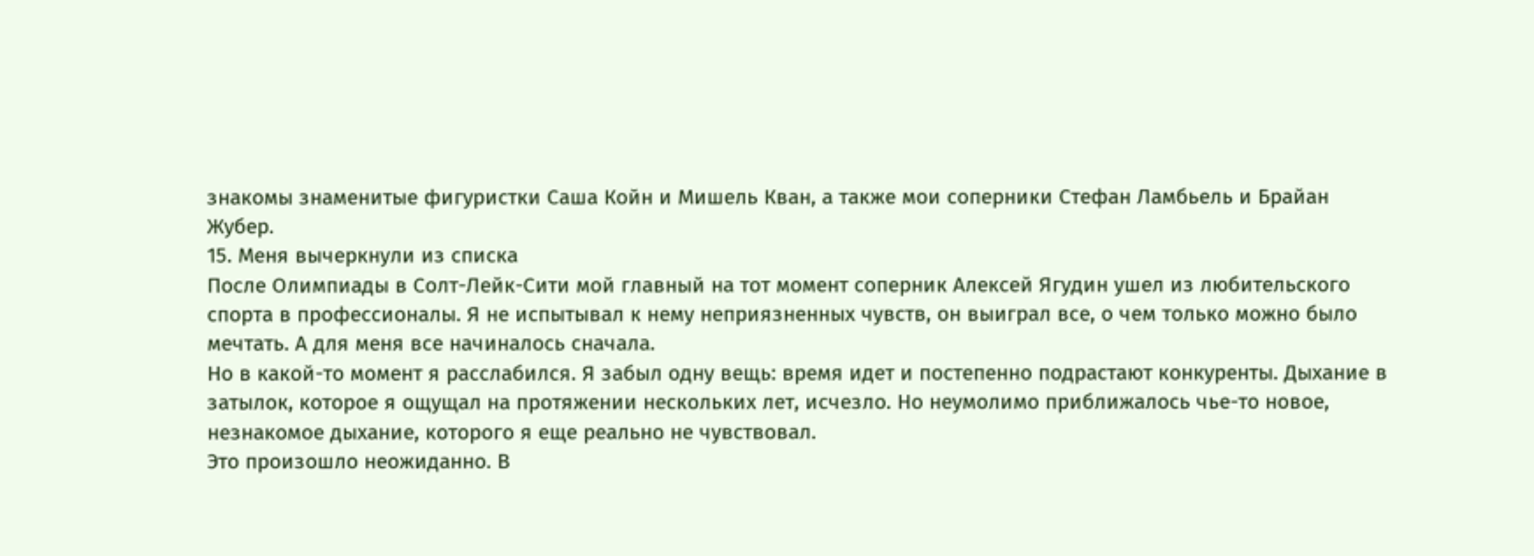знакомы знаменитые фигуристки Саша Койн и Мишель Кван, а также мои соперники Стефан Ламбьель и Брайан Жубер.
15. Меня вычеркнули из списка
После Олимпиады в Солт-Лейк-Сити мой главный на тот момент соперник Алексей Ягудин ушел из любительского спорта в профессионалы. Я не испытывал к нему неприязненных чувств, он выиграл все, о чем только можно было мечтать. А для меня все начиналось сначала.
Но в какой-то момент я расслабился. Я забыл одну вещь: время идет и постепенно подрастают конкуренты. Дыхание в затылок, которое я ощущал на протяжении нескольких лет, исчезло. Но неумолимо приближалось чье-то новое, незнакомое дыхание, которого я еще реально не чувствовал.
Это произошло неожиданно. В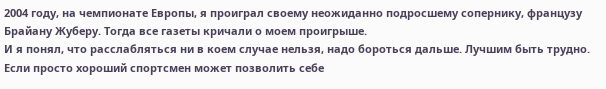2004 году, на чемпионате Европы, я проиграл своему неожиданно подросшему сопернику, французу Брайану Жуберу. Тогда все газеты кричали о моем проигрыше.
И я понял, что расслабляться ни в коем случае нельзя, надо бороться дальше. Лучшим быть трудно. Если просто хороший спортсмен может позволить себе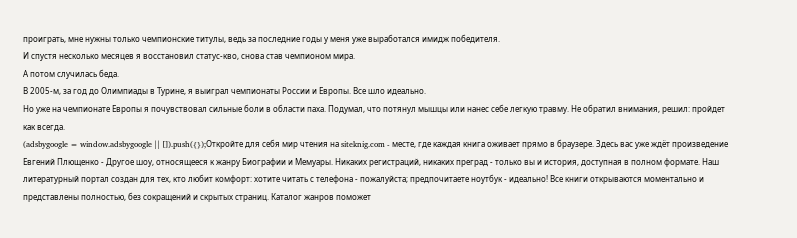проиграть, мне нужны только чемпионские титулы, ведь за последние годы у меня уже выработался имидж победителя.
И спустя несколько месяцев я восстановил статус-кво, снова став чемпионом мира.
А потом случилась беда.
В 2005-м, за год до Олимпиады в Турине, я выиграл чемпионаты России и Европы. Все шло идеально.
Но уже на чемпионате Европы я почувствовал сильные боли в области паха. Подумал, что потянул мышцы или нанес себе легкую травму. Не обратил внимания, решил: пройдет как всегда.
(adsbygoogle = window.adsbygoogle || []).push({});Откройте для себя мир чтения на siteknig.com - месте, где каждая книга оживает прямо в браузере. Здесь вас уже ждёт произведение Евгений Плющенко - Другое шоу, относящееся к жанру Биографии и Мемуары. Никаких регистраций, никаких преград - только вы и история, доступная в полном формате. Наш литературный портал создан для тех, кто любит комфорт: хотите читать с телефона - пожалуйста; предпочитаете ноутбук - идеально! Все книги открываются моментально и представлены полностью, без сокращений и скрытых страниц. Каталог жанров поможет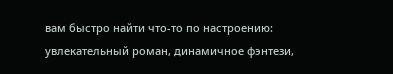вам быстро найти что-то по настроению: увлекательный роман, динамичное фэнтези,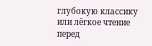глубокую классику или лёгкое чтение перед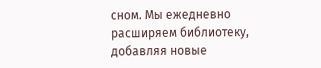сном. Мы ежедневно расширяем библиотеку, добавляя новые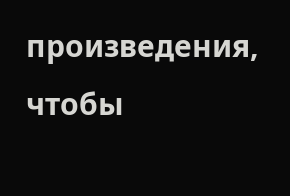произведения, чтобы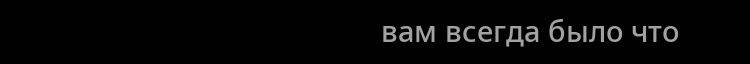вам всегда было что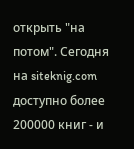открыть "на потом". Сегодня на siteknig.com доступно более 200000 книг - и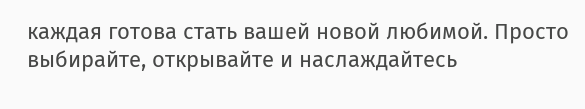каждая готова стать вашей новой любимой. Просто выбирайте, открывайте и наслаждайтесь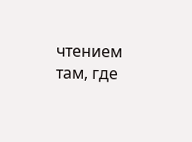чтением там, где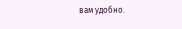вам удобно.